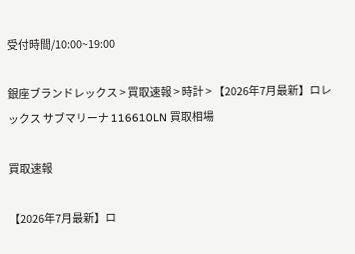受付時間/10:00~19:00

銀座ブランドレックス > 買取速報 > 時計 > 【2026年7月最新】ロレックス サブマリーナ 116610LN 買取相場

買取速報

【2026年7月最新】ロ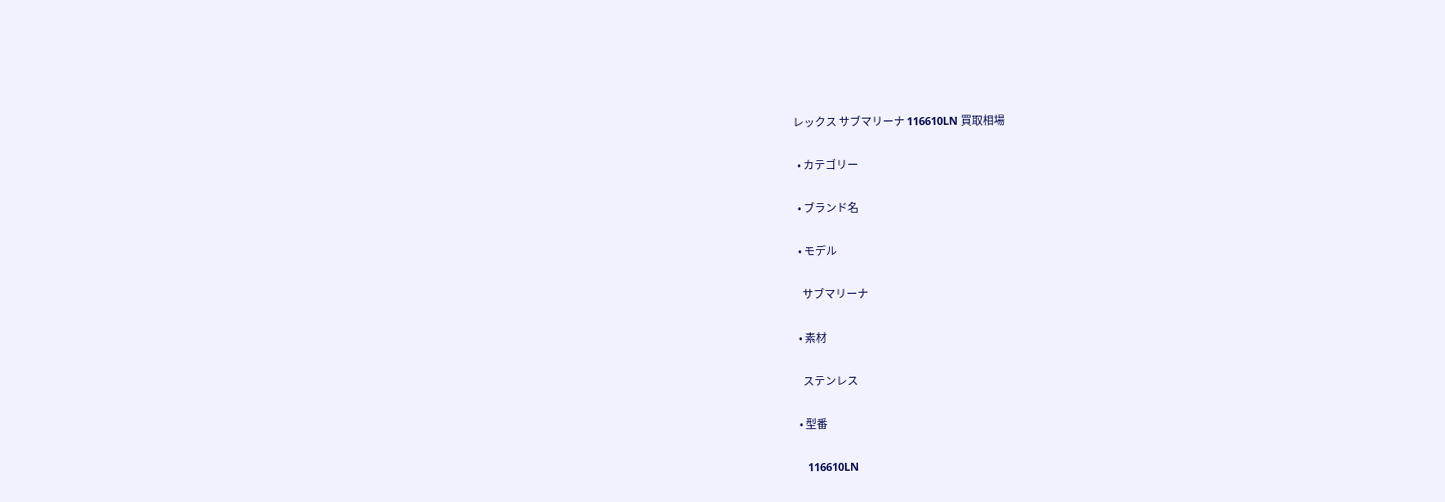レックス サブマリーナ 116610LN 買取相場

  • カテゴリー

  • ブランド名

  • モデル

    サブマリーナ

  • 素材

    ステンレス

  • 型番

    116610LN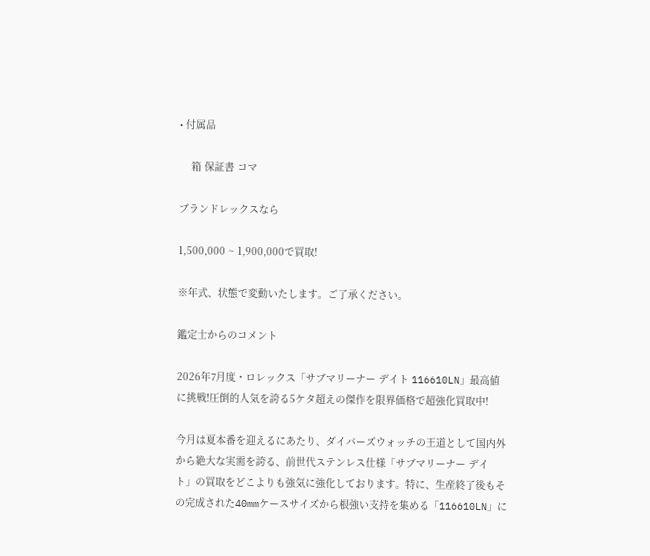• 付属品

    箱 保証書 コマ

ブランドレックスなら

1,500,000 ~ 1,900,000で買取!

※年式、状態で変動いたします。ご了承ください。

鑑定士からのコメント

2026年7月度・ロレックス「サブマリーナー デイト 116610LN」最高値に挑戦!圧倒的人気を誇る5ケタ超えの傑作を限界価格で超強化買取中!

今月は夏本番を迎えるにあたり、ダイバーズウォッチの王道として国内外から絶大な実需を誇る、前世代ステンレス仕様「サブマリーナー デイト」の買取をどこよりも強気に強化しております。特に、生産終了後もその完成された40mmケースサイズから根強い支持を集める「116610LN」に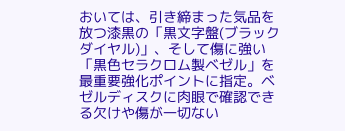おいては、引き締まった気品を放つ漆黒の「黒文字盤(ブラックダイヤル)」、そして傷に強い「黒色セラクロム製ベゼル」を最重要強化ポイントに指定。ベゼルディスクに肉眼で確認できる欠けや傷が一切ない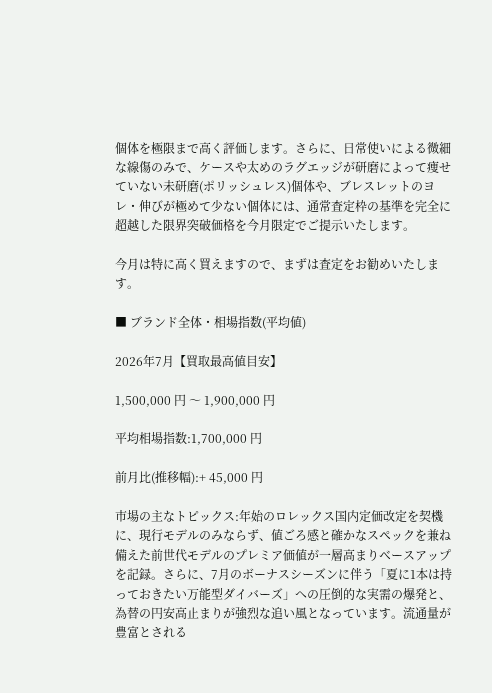個体を極限まで高く評価します。さらに、日常使いによる微細な線傷のみで、ケースや太めのラグエッジが研磨によって痩せていない未研磨(ポリッシュレス)個体や、ブレスレットのヨレ・伸びが極めて少ない個体には、通常査定枠の基準を完全に超越した限界突破価格を今月限定でご提示いたします。

今月は特に高く買えますので、まずは査定をお勧めいたします。

■ ブランド全体・相場指数(平均値)

2026年7月【買取最高値目安】

1,500,000 円 〜 1,900,000 円

平均相場指数:1,700,000 円

前月比(推移幅):+ 45,000 円

市場の主なトピックス:年始のロレックス国内定価改定を契機に、現行モデルのみならず、値ごろ感と確かなスペックを兼ね備えた前世代モデルのプレミア価値が一層高まりベースアップを記録。さらに、7月のボーナスシーズンに伴う「夏に1本は持っておきたい万能型ダイバーズ」への圧倒的な実需の爆発と、為替の円安高止まりが強烈な追い風となっています。流通量が豊富とされる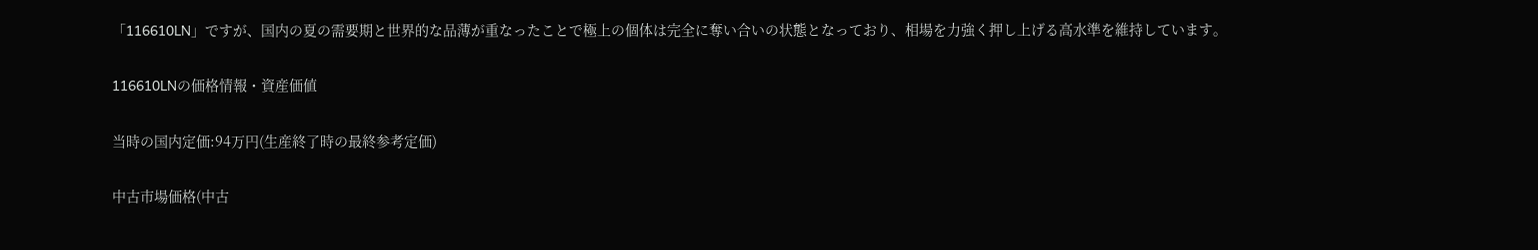「116610LN」ですが、国内の夏の需要期と世界的な品薄が重なったことで極上の個体は完全に奪い合いの状態となっており、相場を力強く押し上げる高水準を維持しています。

116610LNの価格情報・資産価値

当時の国内定価:94万円(生産終了時の最終参考定価)

中古市場価格(中古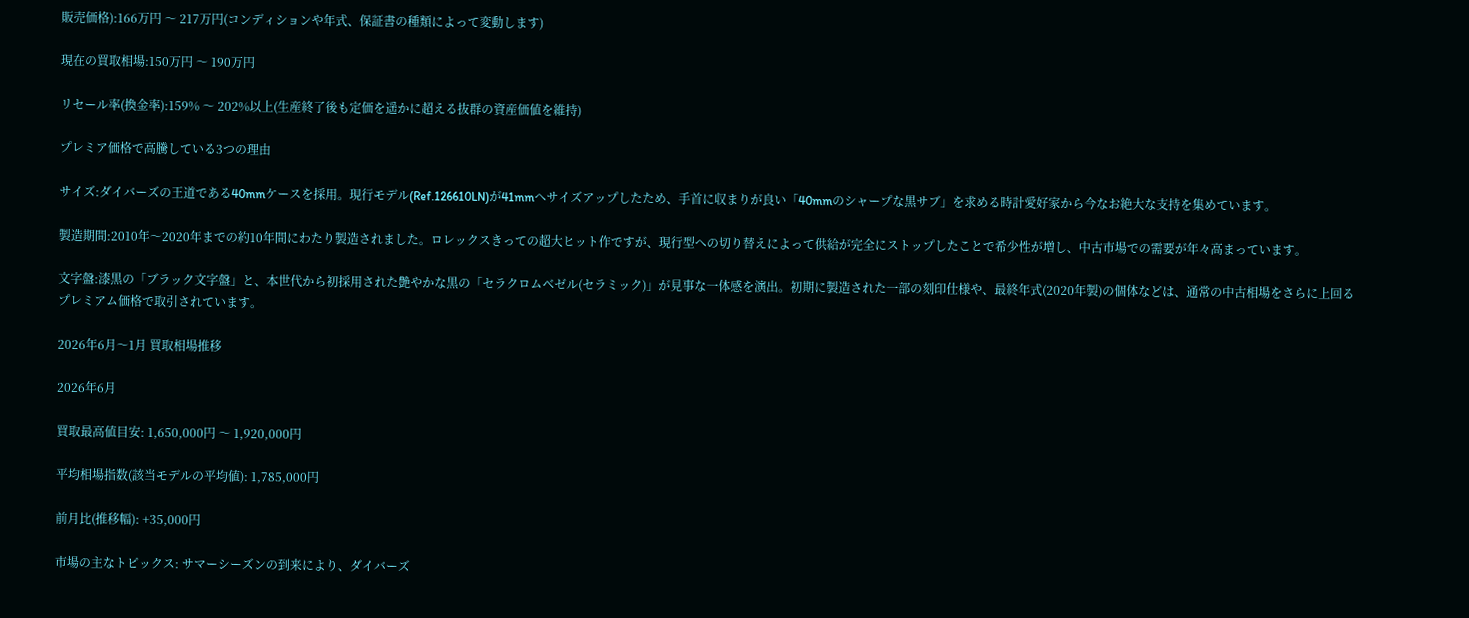販売価格):166万円 〜 217万円(コンディションや年式、保証書の種類によって変動します)

現在の買取相場:150万円 〜 190万円

リセール率(換金率):159% 〜 202%以上(生産終了後も定価を遥かに超える抜群の資産価値を維持)

プレミア価格で高騰している3つの理由

サイズ:ダイバーズの王道である40mmケースを採用。現行モデル(Ref.126610LN)が41mmへサイズアップしたため、手首に収まりが良い「40mmのシャープな黒サブ」を求める時計愛好家から今なお絶大な支持を集めています。

製造期間:2010年〜2020年までの約10年間にわたり製造されました。ロレックスきっての超大ヒット作ですが、現行型への切り替えによって供給が完全にストップしたことで希少性が増し、中古市場での需要が年々高まっています。

文字盤:漆黒の「ブラック文字盤」と、本世代から初採用された艶やかな黒の「セラクロムベゼル(セラミック)」が見事な一体感を演出。初期に製造された一部の刻印仕様や、最終年式(2020年製)の個体などは、通常の中古相場をさらに上回るプレミアム価格で取引されています。

2026年6月〜1月 買取相場推移

2026年6月

買取最高値目安: 1,650,000円 〜 1,920,000円

平均相場指数(該当モデルの平均値): 1,785,000円

前月比(推移幅): +35,000円

市場の主なトピックス: サマーシーズンの到来により、ダイバーズ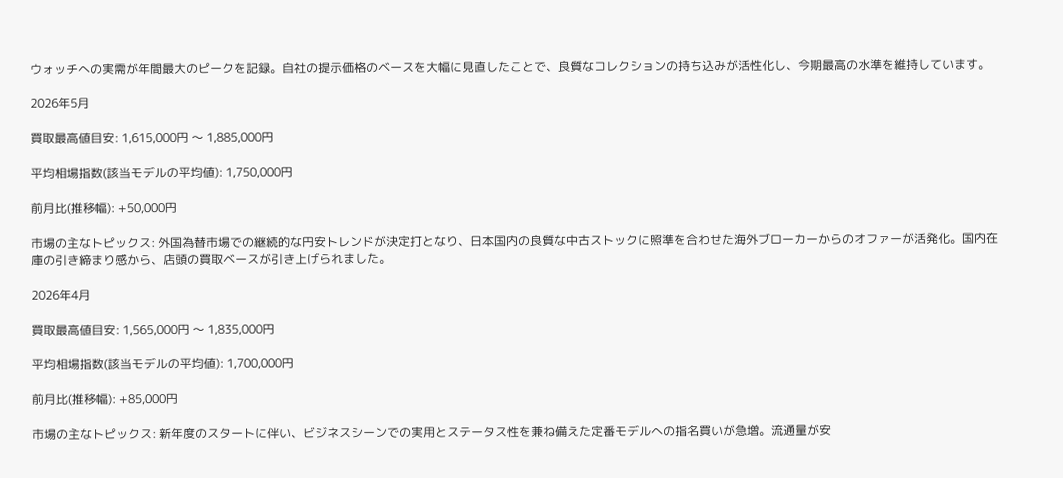ウォッチへの実需が年間最大のピークを記録。自社の提示価格のベースを大幅に見直したことで、良質なコレクションの持ち込みが活性化し、今期最高の水準を維持しています。

2026年5月

買取最高値目安: 1,615,000円 〜 1,885,000円

平均相場指数(該当モデルの平均値): 1,750,000円

前月比(推移幅): +50,000円

市場の主なトピックス: 外国為替市場での継続的な円安トレンドが決定打となり、日本国内の良質な中古ストックに照準を合わせた海外ブローカーからのオファーが活発化。国内在庫の引き締まり感から、店頭の買取ベースが引き上げられました。

2026年4月

買取最高値目安: 1,565,000円 〜 1,835,000円

平均相場指数(該当モデルの平均値): 1,700,000円

前月比(推移幅): +85,000円

市場の主なトピックス: 新年度のスタートに伴い、ビジネスシーンでの実用とステータス性を兼ね備えた定番モデルへの指名買いが急増。流通量が安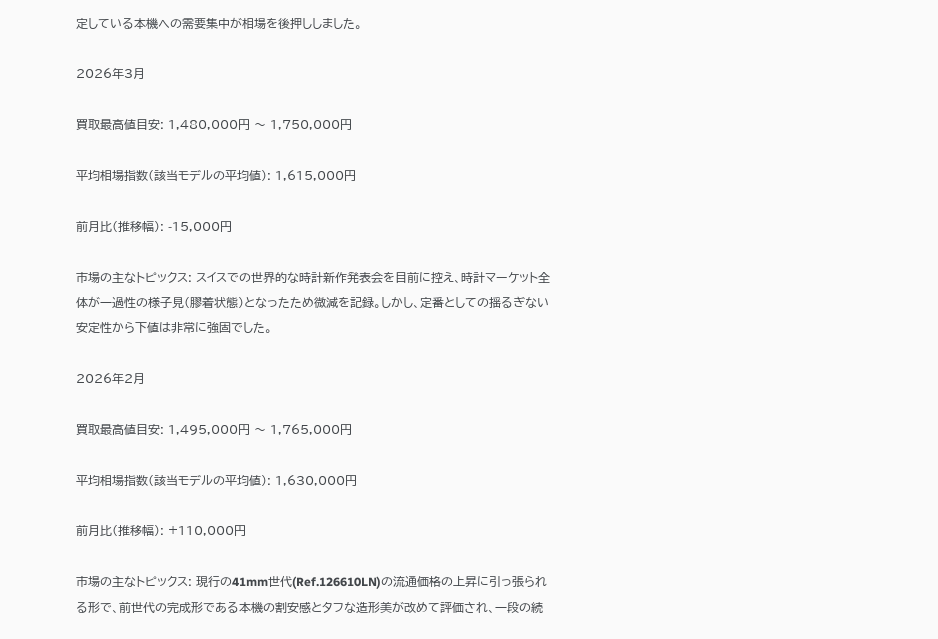定している本機への需要集中が相場を後押ししました。

2026年3月

買取最高値目安: 1,480,000円 〜 1,750,000円

平均相場指数(該当モデルの平均値): 1,615,000円

前月比(推移幅): -15,000円

市場の主なトピックス: スイスでの世界的な時計新作発表会を目前に控え、時計マーケット全体が一過性の様子見(膠着状態)となったため微減を記録。しかし、定番としての揺るぎない安定性から下値は非常に強固でした。

2026年2月

買取最高値目安: 1,495,000円 〜 1,765,000円

平均相場指数(該当モデルの平均値): 1,630,000円

前月比(推移幅): +110,000円

市場の主なトピックス: 現行の41mm世代(Ref.126610LN)の流通価格の上昇に引っ張られる形で、前世代の完成形である本機の割安感とタフな造形美が改めて評価され、一段の続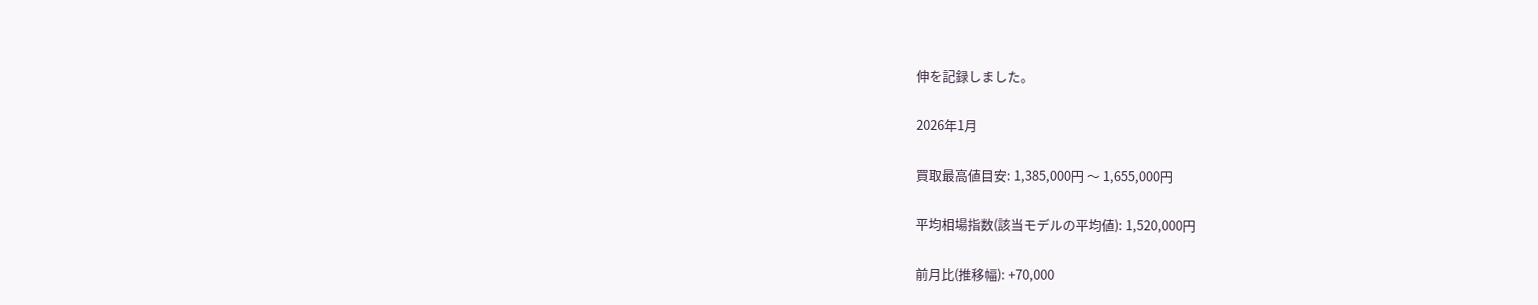伸を記録しました。

2026年1月

買取最高値目安: 1,385,000円 〜 1,655,000円

平均相場指数(該当モデルの平均値): 1,520,000円

前月比(推移幅): +70,000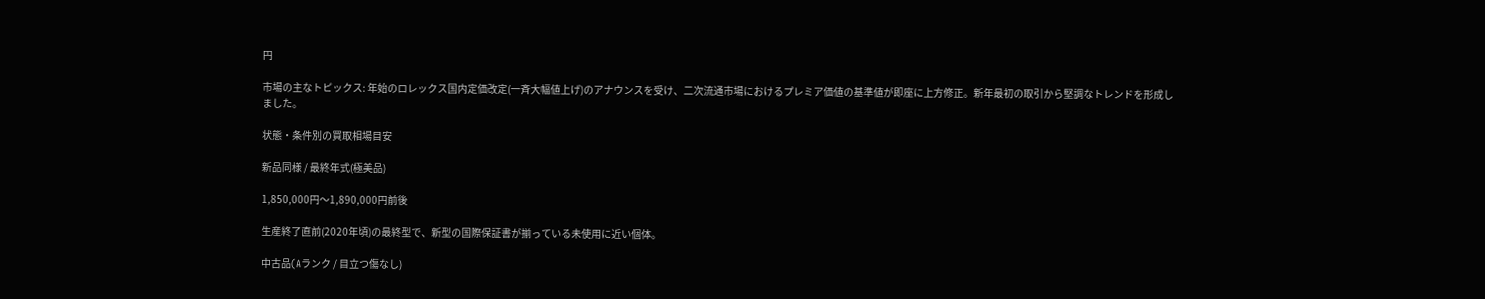円

市場の主なトピックス: 年始のロレックス国内定価改定(一斉大幅値上げ)のアナウンスを受け、二次流通市場におけるプレミア価値の基準値が即座に上方修正。新年最初の取引から堅調なトレンドを形成しました。

状態・条件別の買取相場目安

新品同様 / 最終年式(極美品)

1,850,000円〜1,890,000円前後

生産終了直前(2020年頃)の最終型で、新型の国際保証書が揃っている未使用に近い個体。

中古品(Aランク / 目立つ傷なし)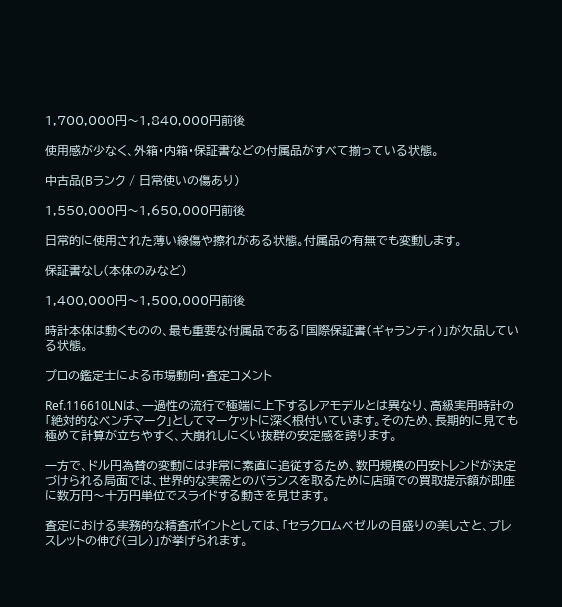1,700,000円〜1,840,000円前後

使用感が少なく、外箱・内箱・保証書などの付属品がすべて揃っている状態。

中古品(Bランク / 日常使いの傷あり)

1,550,000円〜1,650,000円前後

日常的に使用された薄い線傷や擦れがある状態。付属品の有無でも変動します。

保証書なし(本体のみなど)

1,400,000円〜1,500,000円前後

時計本体は動くものの、最も重要な付属品である「国際保証書(ギャランティ)」が欠品している状態。

プロの鑑定士による市場動向・査定コメント

Ref.116610LNは、一過性の流行で極端に上下するレアモデルとは異なり、高級実用時計の「絶対的なベンチマーク」としてマーケットに深く根付いています。そのため、長期的に見ても極めて計算が立ちやすく、大崩れしにくい抜群の安定感を誇ります。

一方で、ドル円為替の変動には非常に素直に追従するため、数円規模の円安トレンドが決定づけられる局面では、世界的な実需とのバランスを取るために店頭での買取提示額が即座に数万円〜十万円単位でスライドする動きを見せます。

査定における実務的な精査ポイントとしては、「セラクロムベゼルの目盛りの美しさと、ブレスレットの伸び(ヨレ)」が挙げられます。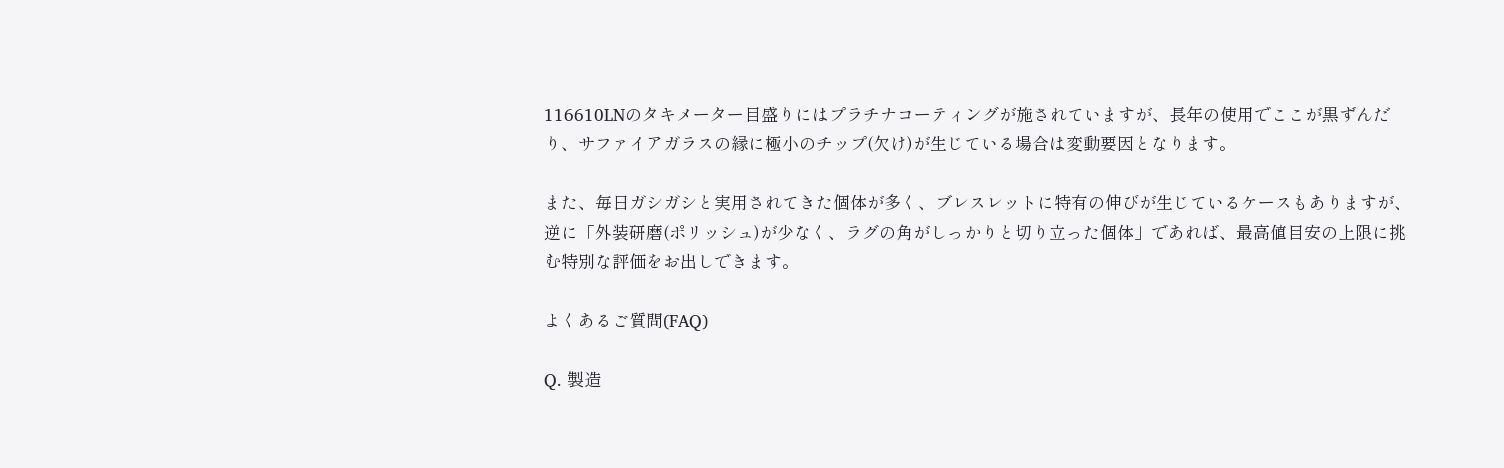116610LNのタキメーター目盛りにはプラチナコーティングが施されていますが、長年の使用でここが黒ずんだり、サファイアガラスの縁に極小のチップ(欠け)が生じている場合は変動要因となります。

また、毎日ガシガシと実用されてきた個体が多く、ブレスレットに特有の伸びが生じているケースもありますが、逆に「外装研磨(ポリッシュ)が少なく、ラグの角がしっかりと切り立った個体」であれば、最高値目安の上限に挑む特別な評価をお出しできます。

よくあるご質問(FAQ)

Q. 製造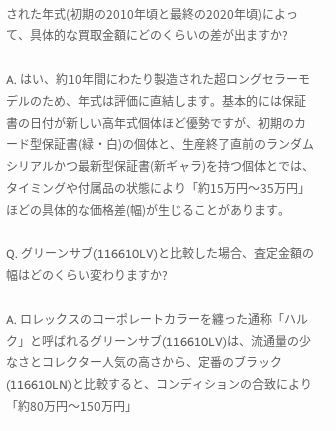された年式(初期の2010年頃と最終の2020年頃)によって、具体的な買取金額にどのくらいの差が出ますか?

A. はい、約10年間にわたり製造された超ロングセラーモデルのため、年式は評価に直結します。基本的には保証書の日付が新しい高年式個体ほど優勢ですが、初期のカード型保証書(緑・白)の個体と、生産終了直前のランダムシリアルかつ最新型保証書(新ギャラ)を持つ個体とでは、タイミングや付属品の状態により「約15万円〜35万円」ほどの具体的な価格差(幅)が生じることがあります。

Q. グリーンサブ(116610LV)と比較した場合、査定金額の幅はどのくらい変わりますか?

A. ロレックスのコーポレートカラーを纏った通称「ハルク」と呼ばれるグリーンサブ(116610LV)は、流通量の少なさとコレクター人気の高さから、定番のブラック(116610LN)と比較すると、コンディションの合致により「約80万円〜150万円」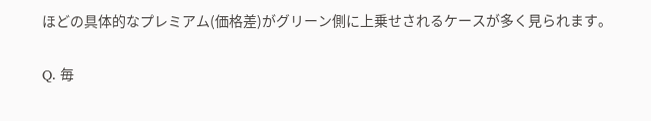ほどの具体的なプレミアム(価格差)がグリーン側に上乗せされるケースが多く見られます。

Q. 毎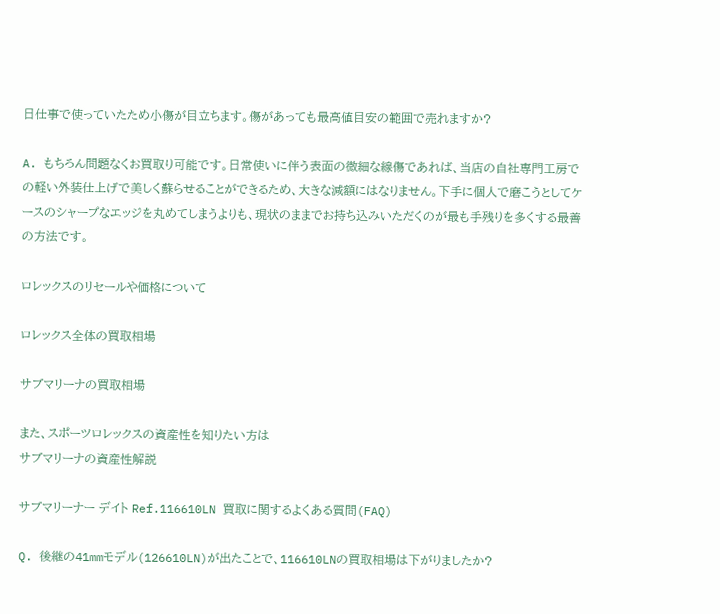日仕事で使っていたため小傷が目立ちます。傷があっても最高値目安の範囲で売れますか?

A. もちろん問題なくお買取り可能です。日常使いに伴う表面の微細な線傷であれば、当店の自社専門工房での軽い外装仕上げで美しく蘇らせることができるため、大きな減額にはなりません。下手に個人で磨こうとしてケースのシャープなエッジを丸めてしまうよりも、現状のままでお持ち込みいただくのが最も手残りを多くする最善の方法です。

ロレックスのリセールや価格について

ロレックス全体の買取相場

サブマリーナの買取相場

また、スポーツロレックスの資産性を知りたい方は
サブマリーナの資産性解説

サブマリーナー デイト Ref.116610LN 買取に関するよくある質問(FAQ)

Q. 後継の41mmモデル(126610LN)が出たことで、116610LNの買取相場は下がりましたか?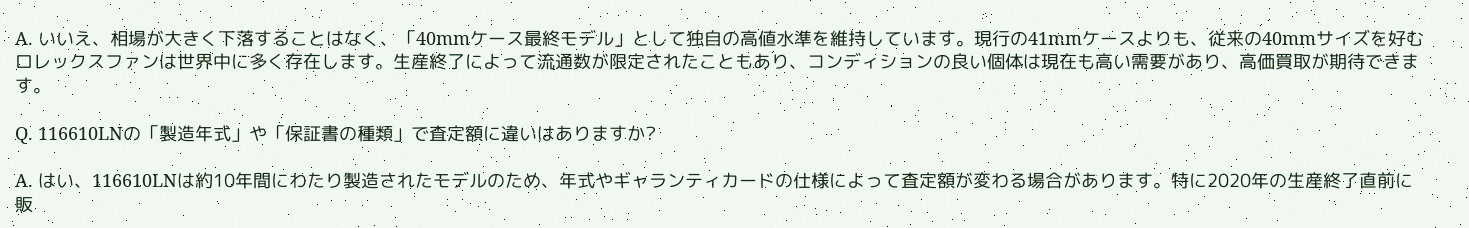A. いいえ、相場が大きく下落することはなく、「40mmケース最終モデル」として独自の高値水準を維持しています。現行の41mmケースよりも、従来の40mmサイズを好むロレックスファンは世界中に多く存在します。生産終了によって流通数が限定されたこともあり、コンディションの良い個体は現在も高い需要があり、高価買取が期待できます。

Q. 116610LNの「製造年式」や「保証書の種類」で査定額に違いはありますか?

A. はい、116610LNは約10年間にわたり製造されたモデルのため、年式やギャランティカードの仕様によって査定額が変わる場合があります。特に2020年の生産終了直前に販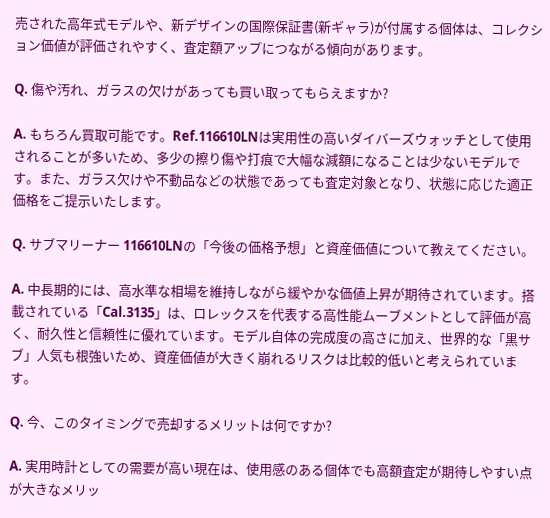売された高年式モデルや、新デザインの国際保証書(新ギャラ)が付属する個体は、コレクション価値が評価されやすく、査定額アップにつながる傾向があります。

Q. 傷や汚れ、ガラスの欠けがあっても買い取ってもらえますか?

A. もちろん買取可能です。Ref.116610LNは実用性の高いダイバーズウォッチとして使用されることが多いため、多少の擦り傷や打痕で大幅な減額になることは少ないモデルです。また、ガラス欠けや不動品などの状態であっても査定対象となり、状態に応じた適正価格をご提示いたします。

Q. サブマリーナー 116610LNの「今後の価格予想」と資産価値について教えてください。

A. 中長期的には、高水準な相場を維持しながら緩やかな価値上昇が期待されています。搭載されている「Cal.3135」は、ロレックスを代表する高性能ムーブメントとして評価が高く、耐久性と信頼性に優れています。モデル自体の完成度の高さに加え、世界的な「黒サブ」人気も根強いため、資産価値が大きく崩れるリスクは比較的低いと考えられています。

Q. 今、このタイミングで売却するメリットは何ですか?

A. 実用時計としての需要が高い現在は、使用感のある個体でも高額査定が期待しやすい点が大きなメリッ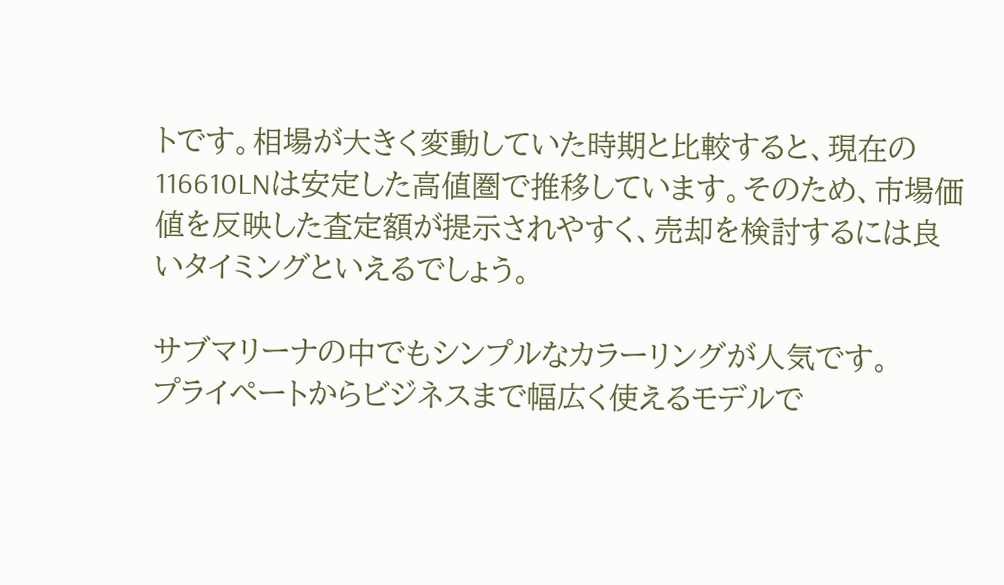トです。相場が大きく変動していた時期と比較すると、現在の116610LNは安定した高値圏で推移しています。そのため、市場価値を反映した査定額が提示されやすく、売却を検討するには良いタイミングといえるでしょう。

サブマリーナの中でもシンプルなカラーリングが人気です。
プライペートからビジネスまで幅広く使えるモデルで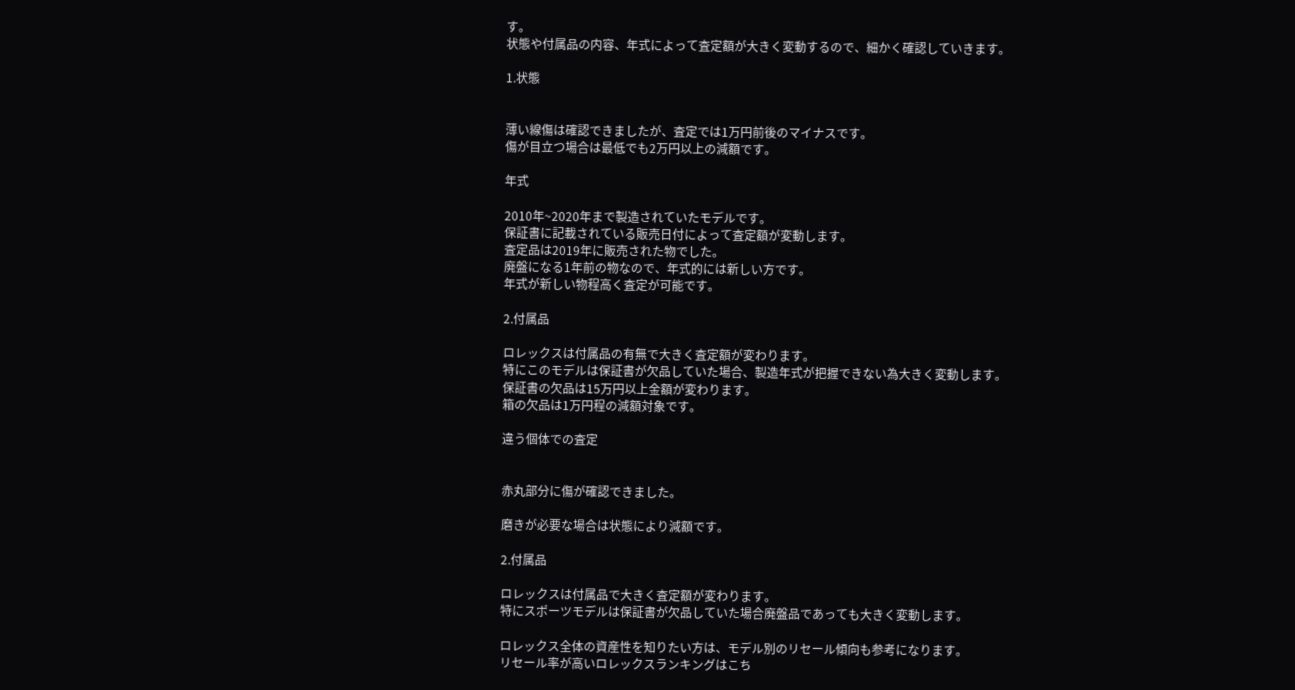す。
状態や付属品の内容、年式によって査定額が大きく変動するので、細かく確認していきます。

1.状態


薄い線傷は確認できましたが、査定では1万円前後のマイナスです。
傷が目立つ場合は最低でも2万円以上の減額です。

年式

2010年~2020年まで製造されていたモデルです。
保証書に記載されている販売日付によって査定額が変動します。
査定品は2019年に販売された物でした。
廃盤になる1年前の物なので、年式的には新しい方です。
年式が新しい物程高く査定が可能です。

2.付属品

ロレックスは付属品の有無で大きく査定額が変わります。
特にこのモデルは保証書が欠品していた場合、製造年式が把握できない為大きく変動します。
保証書の欠品は15万円以上金額が変わります。
箱の欠品は1万円程の減額対象です。

違う個体での査定


赤丸部分に傷が確認できました。

磨きが必要な場合は状態により減額です。

2.付属品

ロレックスは付属品で大きく査定額が変わります。
特にスポーツモデルは保証書が欠品していた場合廃盤品であっても大きく変動します。

ロレックス全体の資産性を知りたい方は、モデル別のリセール傾向も参考になります。
リセール率が高いロレックスランキングはこち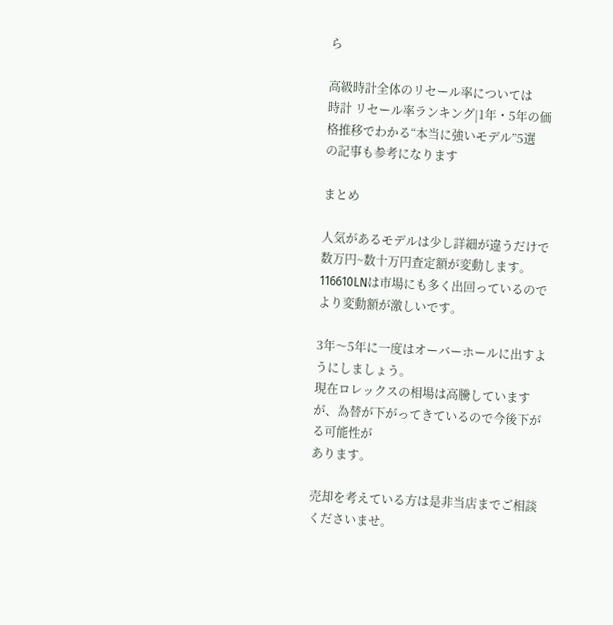ら

高級時計全体のリセール率については
時計 リセール率ランキング|1年・5年の価格推移でわかる“本当に強いモデル”5選
の記事も参考になります

まとめ

人気があるモデルは少し詳細が違うだけで数万円~数十万円査定額が変動します。
116610LNは市場にも多く出回っているのでより変動額が激しいです。

3年〜5年に一度はオーバーホールに出すようにしましょう。
現在ロレックスの相場は高騰していますが、為替が下がってきているので今後下がる可能性が
あります。

売却を考えている方は是非当店までご相談くださいませ。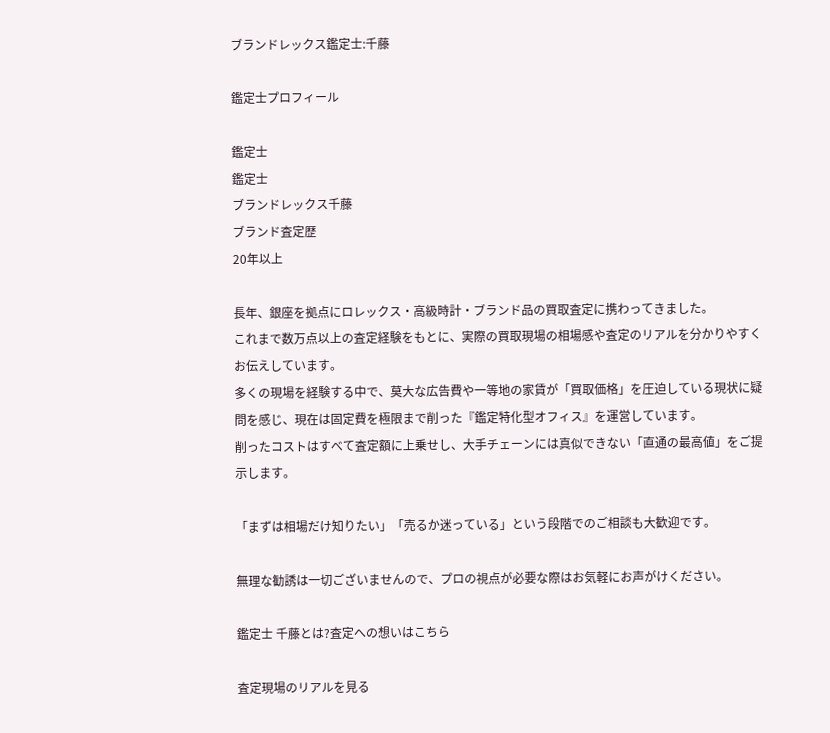ブランドレックス鑑定士:千藤

鑑定士プロフィール

鑑定士
鑑定士
ブランドレックス千藤
ブランド査定歴
20年以上

長年、銀座を拠点にロレックス・高級時計・ブランド品の買取査定に携わってきました。
これまで数万点以上の査定経験をもとに、実際の買取現場の相場感や査定のリアルを分かりやすくお伝えしています。
多くの現場を経験する中で、莫大な広告費や一等地の家賃が「買取価格」を圧迫している現状に疑問を感じ、現在は固定費を極限まで削った『鑑定特化型オフィス』を運営しています。
削ったコストはすべて査定額に上乗せし、大手チェーンには真似できない「直通の最高値」をご提示します。

「まずは相場だけ知りたい」「売るか迷っている」という段階でのご相談も大歓迎です。

無理な勧誘は一切ございませんので、プロの視点が必要な際はお気軽にお声がけください。

鑑定士 千藤とは?査定への想いはこちら

査定現場のリアルを見る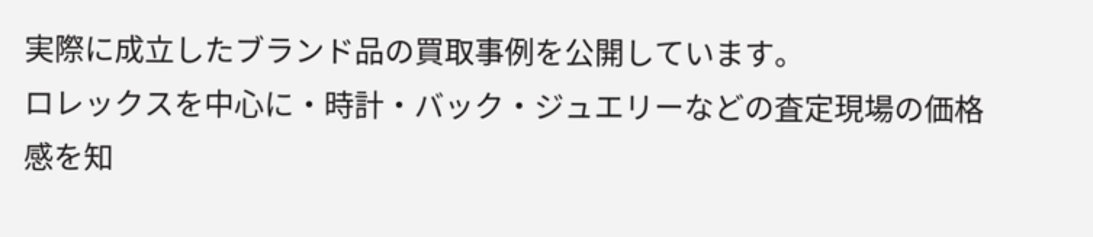実際に成立したブランド品の買取事例を公開しています。
ロレックスを中心に・時計・バック・ジュエリーなどの査定現場の価格感を知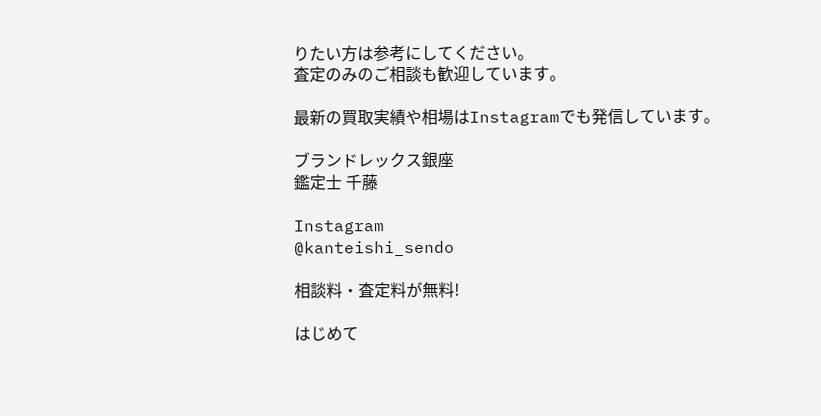りたい方は参考にしてください。
査定のみのご相談も歓迎しています。

最新の買取実績や相場はInstagramでも発信しています。

ブランドレックス銀座
鑑定士 千藤

Instagram
@kanteishi_sendo

相談料・査定料が無料!

はじめて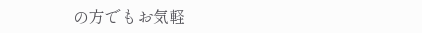の方でもお気軽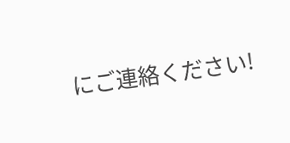にご連絡ください!